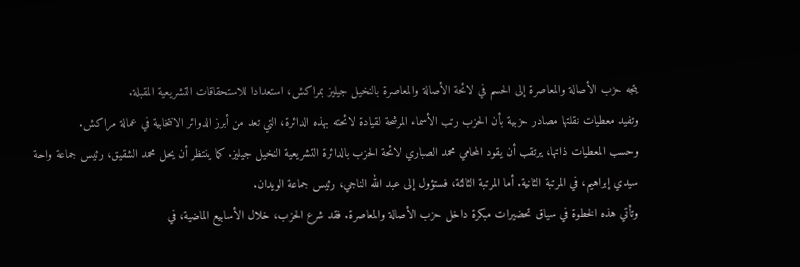يتجه حزب الأصالة والمعاصرة إلى الحسم في لائحة الأصالة والمعاصرة بالنخيل جيليز بمراكش، استعدادا للاستحقاقات التشريعية المقبلة.
وتفيد معطيات نقلتها مصادر حزبية بأن الحزب رتب الأسماء المرشحة لقيادة لائحته بهذه الدائرة، التي تعد من أبرز الدوائر الانتخابية في عمالة مراكش.
وحسب المعطيات ذاتها، يرتقب أن يقود المحامي محمد الصباري لائحة الحزب بالدائرة التشريعية النخيل جيليز. كما ينتظر أن يحل محمد الشقيق، رئيس جماعة واحة سيدي إبراهيم، في المرتبة الثانية. أما المرتبة الثالثة، فستؤول إلى عبد الله الناجي، رئيس جماعة الويدان.
وتأتي هذه الخطوة في سياق تحضيرات مبكرة داخل حزب الأصالة والمعاصرة. فقد شرع الحزب، خلال الأسابيع الماضية، في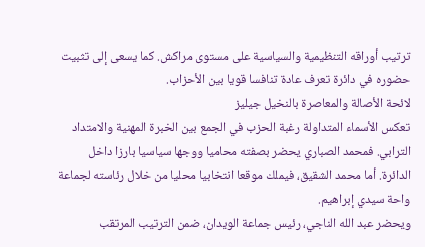ترتيب أوراقه التنظيمية والسياسية على مستوى مراكش. كما يسعى إلى تثبيت حضوره في دائرة تعرف عادة تنافسا قويا بين الأحزاب.
لائحة الأصالة والمعاصرة بالنخيل جيليز
تعكس الأسماء المتداولة رغبة الحزب في الجمع بين الخبرة المهنية والامتداد الترابي. فمحمد الصباري يحضر بصفته محاميا ووجها سياسيا بارزا داخل الدائرة. أما محمد الشقيق، فيملك موقعا انتخابيا محليا من خلال رئاسته لجماعة واحة سيدي إبراهيم.
ويحضر عبد الله الناجي، رئيس جماعة الويدان، ضمن الترتيب المرتقب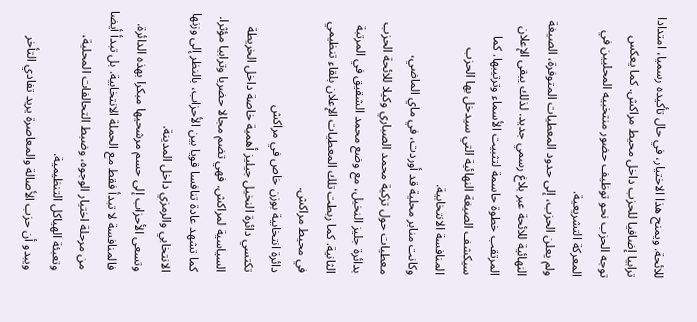للائحة. ويمنح هذا الاختيار، في حال تأكيده رسميا، امتدادا ترابيا إضافيا للحزب داخل محيط مراكش. كما يعكس توجه الحزب نحو توظيف حضور منتخبيه المحليين في المعركة التشريعية.
ولم يعلن الحزب، إلى حدود المعطيات المتوفرة، الصيغة النهائية للائحة عبر بلاغ رسمي جديد. لذلك يبقى الإعلان المرتقب خطوة حاسمة لتثبيت الأسماء وترتيبها. كما سيكشف الصيغة النهائية التي سيدخل بها الحزب المنافسة الانتخابية.
وكانت منابر محلية قد أوردت، في ماي الماضي، معطيات حول تزكية محمد الصباري وكيلا للائحة الحزب بدائرة جليز النخيل، مع وضع محمد الشقيق في المرتبة الثانية. كما ربطت تلك المعطيات الإعلان بلقاء تنظيمي في محيط مراكش.
دائرة انتخابية بوزن خاص في مراكش
تكتسي دائرة النخيل جيليز أهمية خاصة داخل الخريطة السياسية لمراكش. فهي تضم مجالا حضريا وترابيا مؤثرا. كما تشهد عادة تنافسا قويا بين الأحزاب، بالنظر إلى وزنها الانتخابي والرمزي داخل المدينة.
وتسعى الأحزاب إلى حسم مرشحيها مبكرا بهذه الدائرة. فالمنافسة لا تبدأ فقط مع الحملة الانتخابية. بل تبدأ أيضا من مرحلة اختيار الوجوه، وضبط التحالفات المحلية، وتعبئة الهياكل التنظيمية.
ويبدو أن حزب الأصالة والمعاصرة يريد تفادي التأخر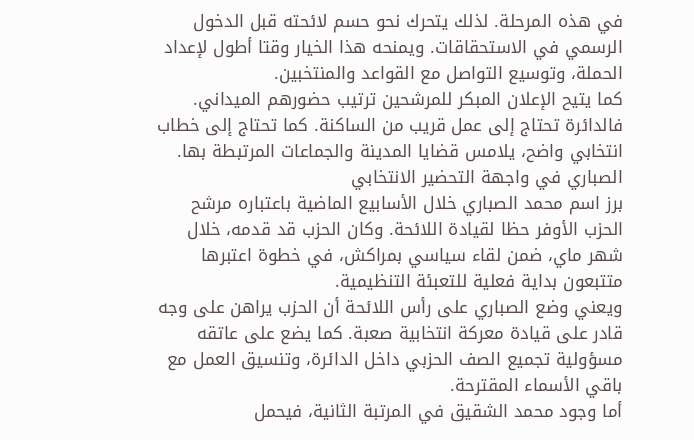في هذه المرحلة. لذلك يتحرك نحو حسم لائحته قبل الدخول الرسمي في الاستحقاقات. ويمنحه هذا الخيار وقتا أطول لإعداد الحملة، وتوسيع التواصل مع القواعد والمنتخبين.
كما يتيح الإعلان المبكر للمرشحين ترتيب حضورهم الميداني. فالدائرة تحتاج إلى عمل قريب من الساكنة. كما تحتاج إلى خطاب انتخابي واضح، يلامس قضايا المدينة والجماعات المرتبطة بها.
الصباري في واجهة التحضير الانتخابي
برز اسم محمد الصباري خلال الأسابيع الماضية باعتباره مرشح الحزب الأوفر حظا لقيادة اللائحة. وكان الحزب قد قدمه، خلال شهر ماي، ضمن لقاء سياسي بمراكش، في خطوة اعتبرها متتبعون بداية فعلية للتعبئة التنظيمية.
ويعني وضع الصباري على رأس اللائحة أن الحزب يراهن على وجه قادر على قيادة معركة انتخابية صعبة. كما يضع على عاتقه مسؤولية تجميع الصف الحزبي داخل الدائرة، وتنسيق العمل مع باقي الأسماء المقترحة.
أما وجود محمد الشقيق في المرتبة الثانية، فيحمل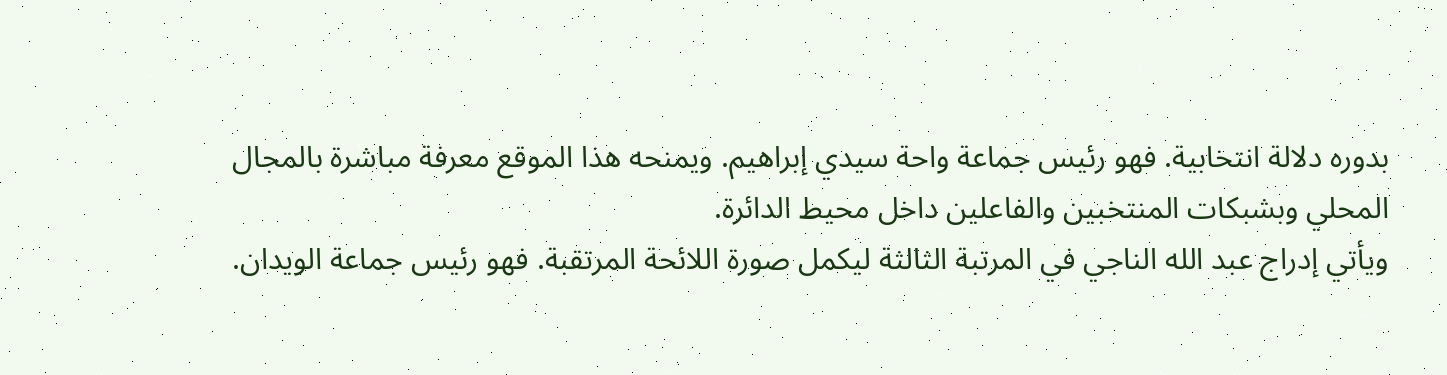بدوره دلالة انتخابية. فهو رئيس جماعة واحة سيدي إبراهيم. ويمنحه هذا الموقع معرفة مباشرة بالمجال المحلي وبشبكات المنتخبين والفاعلين داخل محيط الدائرة.
ويأتي إدراج عبد الله الناجي في المرتبة الثالثة ليكمل صورة اللائحة المرتقبة. فهو رئيس جماعة الويدان.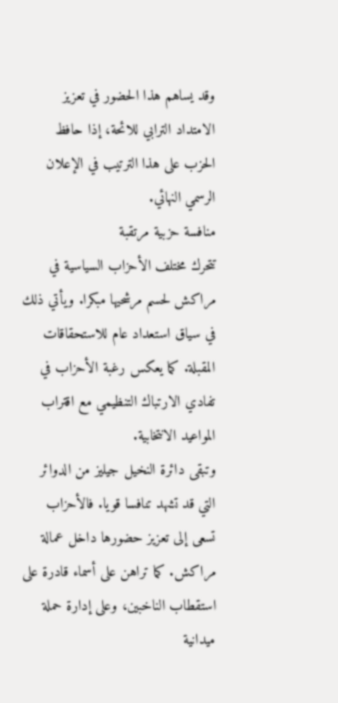وقد يساهم هذا الحضور في تعزيز الامتداد الترابي للائحة، إذا حافظ الحزب على هذا الترتيب في الإعلان الرسمي النهائي.
منافسة حزبية مرتقبة
تتحرك مختلف الأحزاب السياسية في مراكش لحسم مرشحيها مبكرا. ويأتي ذلك في سياق استعداد عام للاستحقاقات المقبلة. كما يعكس رغبة الأحزاب في تفادي الارتباك التنظيمي مع اقتراب المواعيد الانتخابية.
وتبقى دائرة النخيل جيليز من الدوائر التي قد تشهد تنافسا قويا. فالأحزاب تسعى إلى تعزيز حضورها داخل عمالة مراكش. كما تراهن على أسماء قادرة على استقطاب الناخبين، وعلى إدارة حملة ميدانية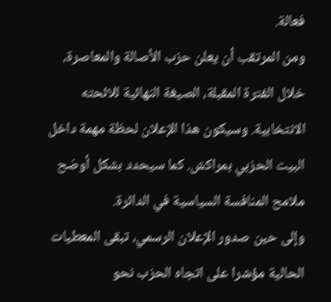فعالة.
ومن المرتقب أن يعلن حزب الأصالة والمعاصرة، خلال الفترة المقبلة، الصيغة النهائية للائحته الانتخابية. وسيكون هذا الإعلان لحظة مهمة داخل البيت الحزبي بمراكش. كما سيحدد بشكل أوضح ملامح المنافسة السياسية في الدائرة.
وإلى حين صدور الإعلان الرسمي، تبقى المعطيات الحالية مؤشرا على اتجاه الحزب نحو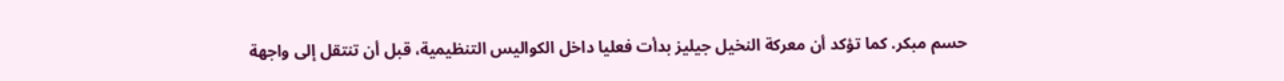حسم مبكر. كما تؤكد أن معركة النخيل جيليز بدأت فعليا داخل الكواليس التنظيمية، قبل أن تنتقل إلى واجهة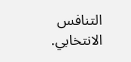التنافس الانتخابي.